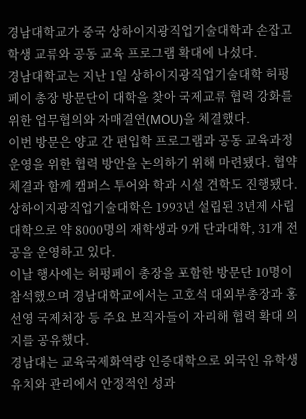경남대학교가 중국 상하이지광직업기술대학과 손잡고 학생 교류와 공동 교육 프로그램 확대에 나섰다.
경남대학교는 지난 1일 상하이지광직업기술대학 허펑페이 총장 방문단이 대학을 찾아 국제교류 협력 강화를 위한 업무협의와 자매결연(MOU)을 체결했다.
이번 방문은 양교 간 편입학 프로그램과 공동 교육과정 운영을 위한 협력 방안을 논의하기 위해 마련됐다. 협약 체결과 함께 캠퍼스 투어와 학과 시설 견학도 진행됐다.
상하이지광직업기술대학은 1993년 설립된 3년제 사립대학으로 약 8000명의 재학생과 9개 단과대학, 31개 전공을 운영하고 있다.
이날 행사에는 허펑페이 총장을 포함한 방문단 10명이 참석했으며 경남대학교에서는 고호석 대외부총장과 홍선영 국제처장 등 주요 보직자들이 자리해 협력 확대 의지를 공유했다.
경남대는 교육국제화역량 인증대학으로 외국인 유학생 유치와 관리에서 안정적인 성과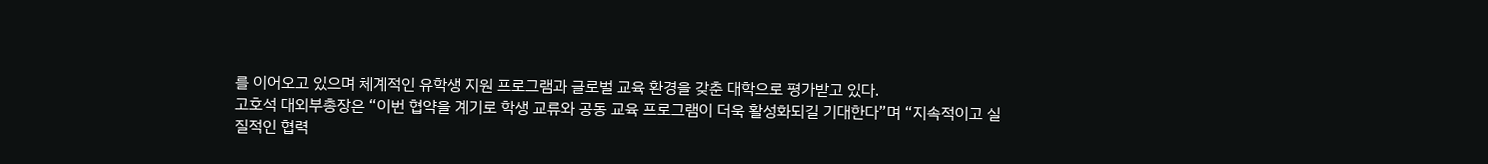를 이어오고 있으며 체계적인 유학생 지원 프로그램과 글로벌 교육 환경을 갖춘 대학으로 평가받고 있다.
고호석 대외부총장은 “이번 협약을 계기로 학생 교류와 공동 교육 프로그램이 더욱 활성화되길 기대한다”며 “지속적이고 실질적인 협력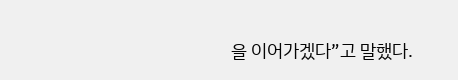을 이어가겠다”고 말했다.